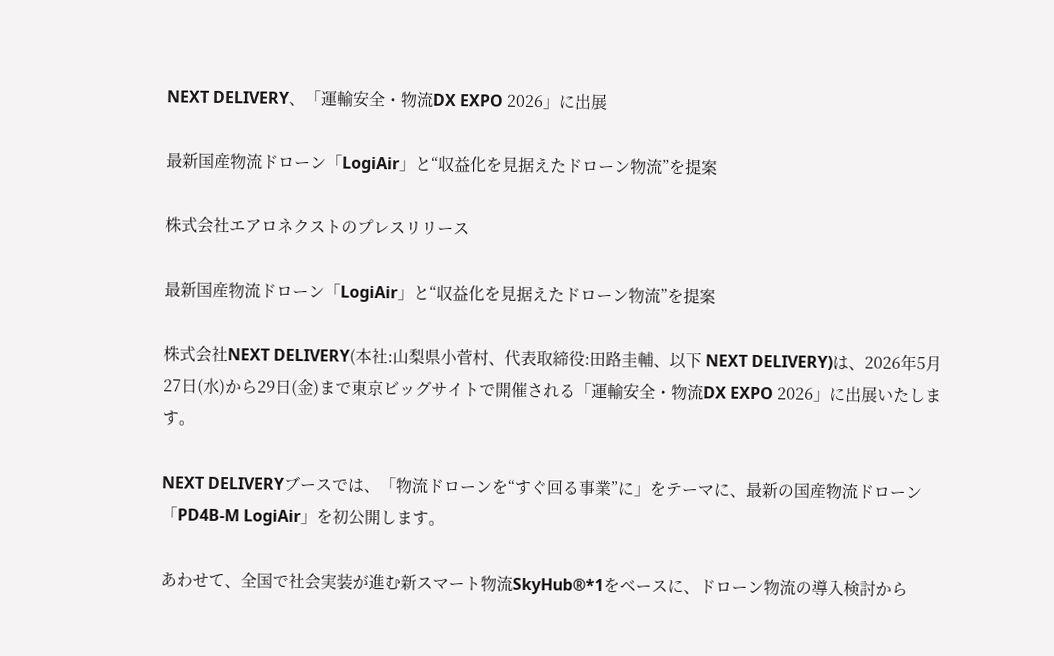NEXT DELIVERY、「運輸安全・物流DX EXPO 2026」に出展

最新国産物流ドローン「LogiAir」と“収益化を見据えたドローン物流”を提案

株式会社エアロネクストのプレスリリース

最新国産物流ドローン「LogiAir」と“収益化を見据えたドローン物流”を提案

株式会社NEXT DELIVERY(本社:山梨県小菅村、代表取締役:田路圭輔、以下 NEXT DELIVERY)は、2026年5月27日(水)から29日(金)まで東京ビッグサイトで開催される「運輸安全・物流DX EXPO 2026」に出展いたします。

NEXT DELIVERYブースでは、「物流ドローンを“すぐ回る事業”に」をテーマに、最新の国産物流ドローン「PD4B-M LogiAir」を初公開します。

あわせて、全国で社会実装が進む新スマート物流SkyHub®*1をベースに、ドローン物流の導入検討から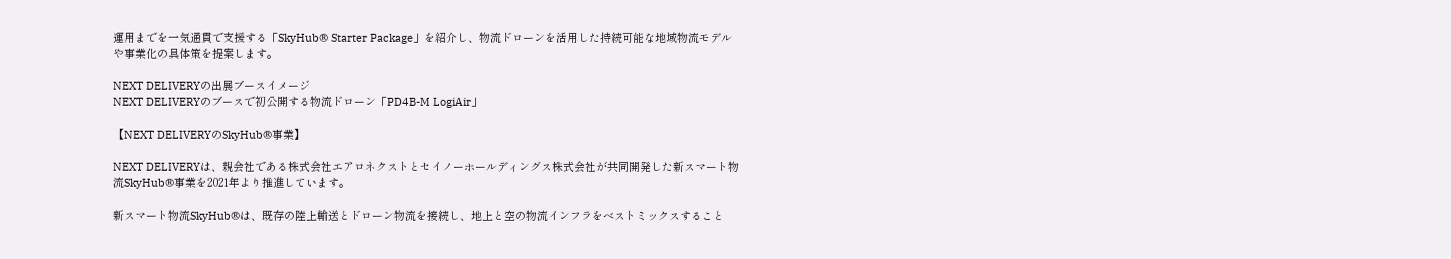運用までを一気通貫で支援する「SkyHub® Starter Package」を紹介し、物流ドローンを活用した持続可能な地域物流モデルや事業化の具体策を提案します。

NEXT DELIVERYの出展ブースイメージ
NEXT DELIVERYのブースで初公開する物流ドローン「PD4B-M LogiAir」

【NEXT DELIVERYのSkyHub®事業】

NEXT DELIVERYは、親会社である株式会社エアロネクストとセイノーホールディングス株式会社が共同開発した新スマート物流SkyHub®事業を2021年より推進しています。

新スマート物流SkyHub®は、既存の陸上輸送とドローン物流を接続し、地上と空の物流インフラをベストミックスすること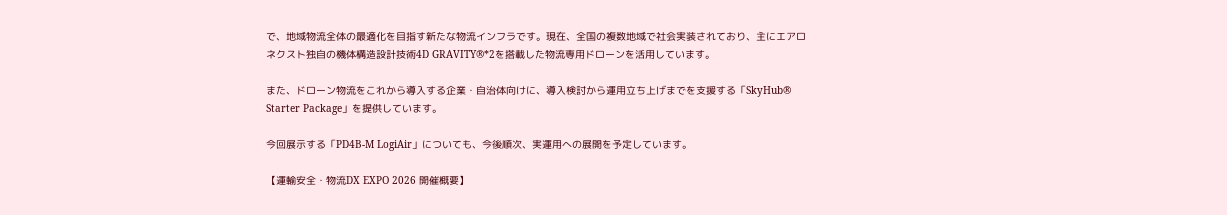で、地域物流全体の最適化を目指す新たな物流インフラです。現在、全国の複数地域で社会実装されており、主にエアロネクスト独自の機体構造設計技術4D GRAVITY®*2を搭載した物流専用ドローンを活用しています。

また、ドローン物流をこれから導入する企業・自治体向けに、導入検討から運用立ち上げまでを支援する「SkyHub® Starter Package」を提供しています。

今回展示する「PD4B-M LogiAir」についても、今後順次、実運用への展開を予定しています。

【運輸安全・物流DX EXPO 2026 開催概要】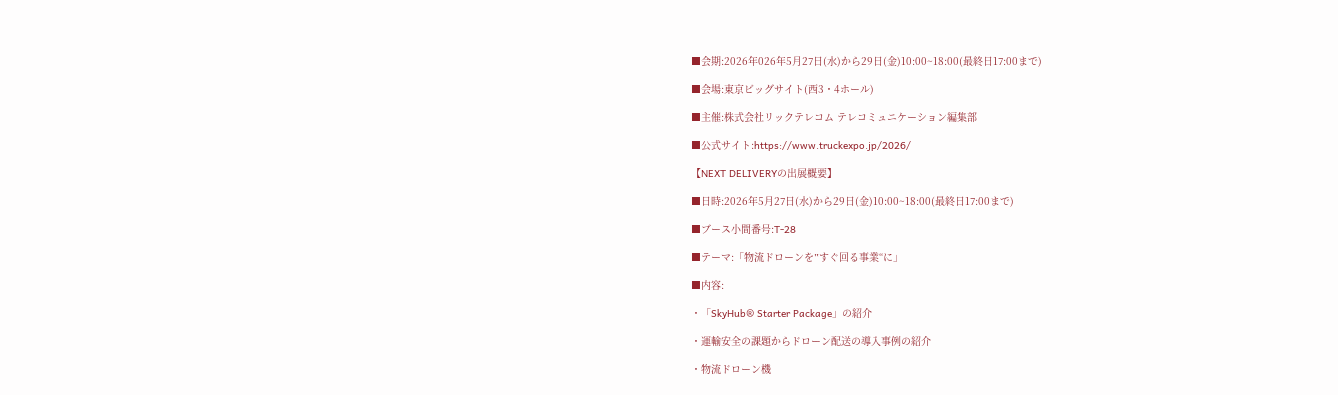■会期:2026年026年5月27日(水)から29日(金)10:00~18:00(最終日17:00まで)

■会場:東京ビッグサイト(西3・4ホール)

■主催:株式会社リックテレコム テレコミュニケーション編集部

■公式サイト:https://www.truckexpo.jp/2026/

【NEXT DELIVERYの出展概要】

■日時:2026年5月27日(水)から29日(金)10:00~18:00(最終日17:00まで)

■ブース小間番号:T-28

■テーマ:「物流ドローンを‟すぐ回る事業“に」

■内容:

・「SkyHub® Starter Package」の紹介

・運輸安全の課題からドローン配送の導入事例の紹介

・物流ドローン機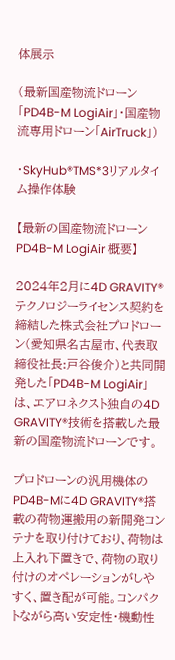体展示

(最新国産物流ドローン「PD4B-M LogiAir」・国産物流専用ドローン「AirTruck」)

・SkyHub®TMS*3リアルタイム操作体験

【最新の国産物流ドローンPD4B-M LogiAir 概要】

2024年2月に4D GRAVITY®テクノロジーライセンス契約を締結した株式会社プロドローン(愛知県名古屋市、代表取締役社長:戸谷俊介)と共同開発した「PD4B-M LogiAir」は、エアロネクスト独自の4D GRAVITY®技術を搭載した最新の国産物流ドローンです。

プロドローンの汎用機体のPD4B-Mに4D GRAVITY®搭載の荷物運搬用の新開発コンテナを取り付けており、荷物は上入れ下置きで、荷物の取り付けのオペレーションがしやすく、置き配が可能。コンパクトながら高い安定性・機動性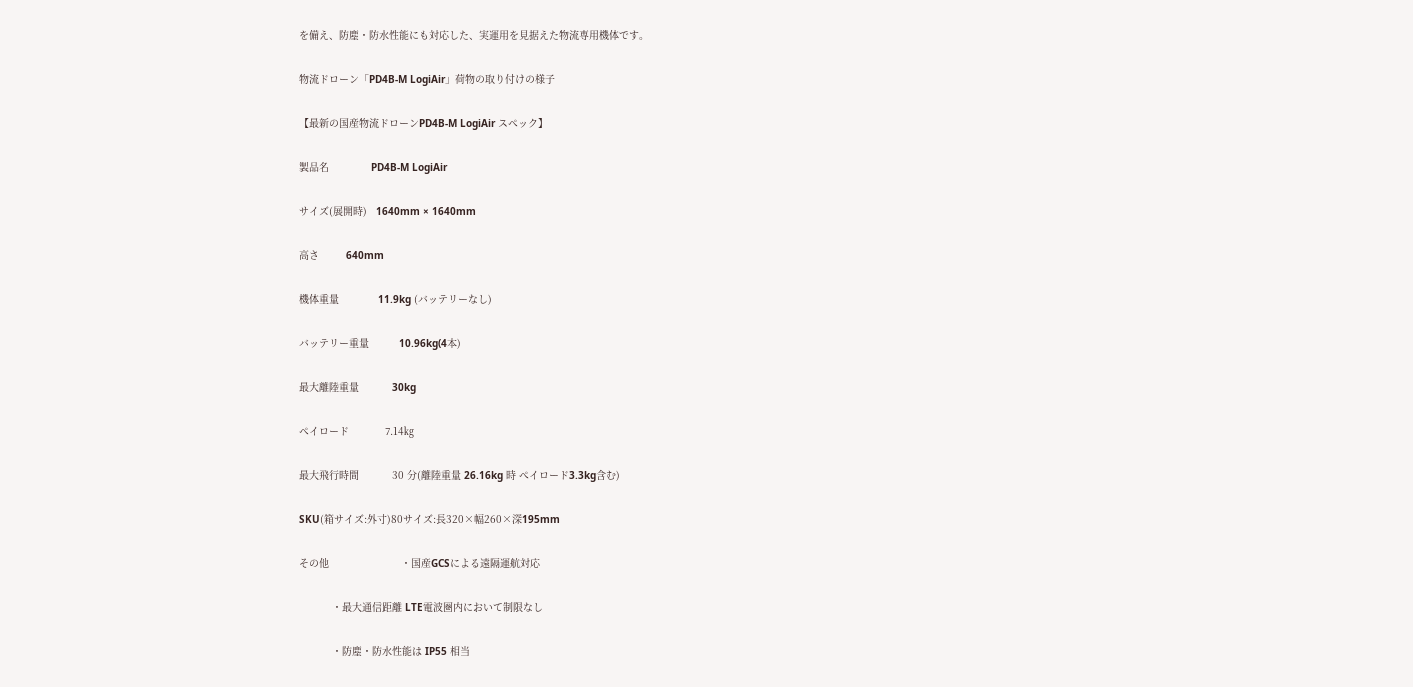を備え、防塵・防水性能にも対応した、実運用を見据えた物流専用機体です。

物流ドローン「PD4B-M LogiAir」荷物の取り付けの様子

【最新の国産物流ドローンPD4B-M LogiAir スペック】

製品名              PD4B-M LogiAir

サイズ(展開時)   1640mm × 1640mm

高さ         640mm

機体重量             11.9kg (バッテリーなし)

バッテリー重量          10.96kg(4本)

最大離陸重量           30kg

ペイロード            7.14㎏

最大飛行時間           30 分(離陸重量 26.16kg 時 ぺイロード3.3kg含む)

SKU(箱サイズ:外寸)80サイズ:長320×幅260×深195mm

その他                        ・国産GCSによる遠隔運航対応

           ・最大通信距離 LTE電波圏内において制限なし

           ・防塵・防水性能は IP55 相当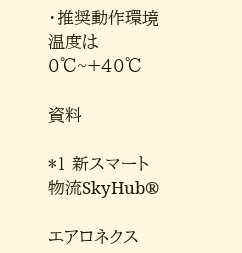・推奨動作環境温度は 0℃~+40℃

資料

*1 新スマート物流SkyHub®

エアロネクス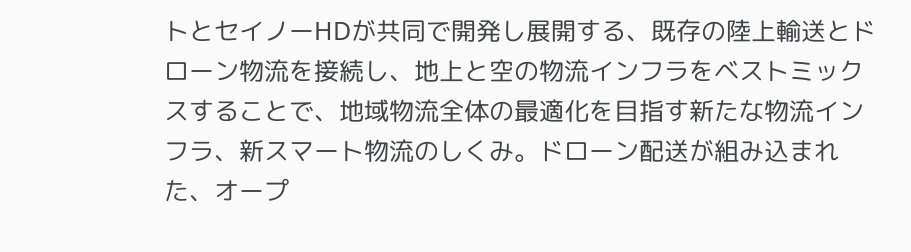トとセイノーHDが共同で開発し展開する、既存の陸上輸送とドローン物流を接続し、地上と空の物流インフラをベストミックスすることで、地域物流全体の最適化を目指す新たな物流インフラ、新スマート物流のしくみ。ドローン配送が組み込まれた、オープ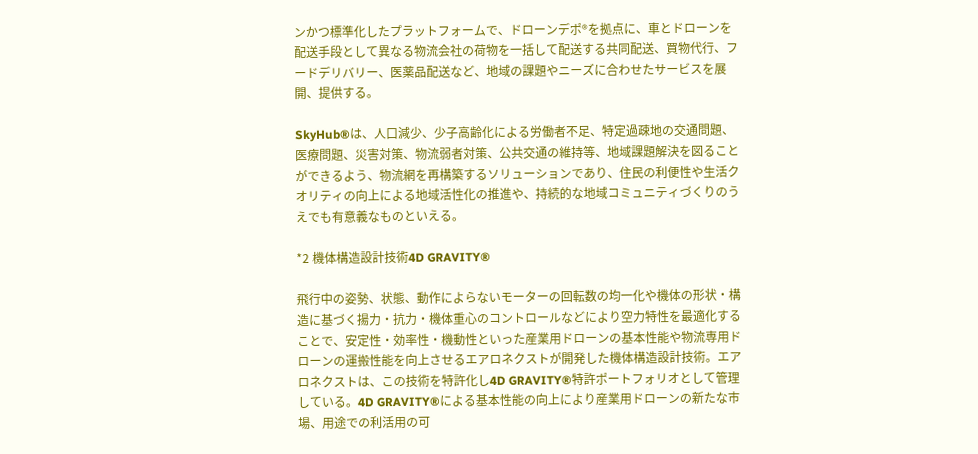ンかつ標準化したプラットフォームで、ドローンデポ®を拠点に、車とドローンを配送手段として異なる物流会社の荷物を一括して配送する共同配送、買物代行、フードデリバリー、医薬品配送など、地域の課題やニーズに合わせたサービスを展開、提供する。

SkyHub®は、人口減少、少子高齢化による労働者不足、特定過疎地の交通問題、医療問題、災害対策、物流弱者対策、公共交通の維持等、地域課題解決を図ることができるよう、物流網を再構築するソリューションであり、住民の利便性や生活クオリティの向上による地域活性化の推進や、持続的な地域コミュニティづくりのうえでも有意義なものといえる。

*2 機体構造設計技術4D GRAVITY®

飛行中の姿勢、状態、動作によらないモーターの回転数の均一化や機体の形状・構造に基づく揚力・抗力・機体重心のコントロールなどにより空力特性を最適化することで、安定性・効率性・機動性といった産業用ドローンの基本性能や物流専用ドローンの運搬性能を向上させるエアロネクストが開発した機体構造設計技術。エアロネクストは、この技術を特許化し4D GRAVITY®特許ポートフォリオとして管理している。4D GRAVITY®による基本性能の向上により産業用ドローンの新たな市場、用途での利活用の可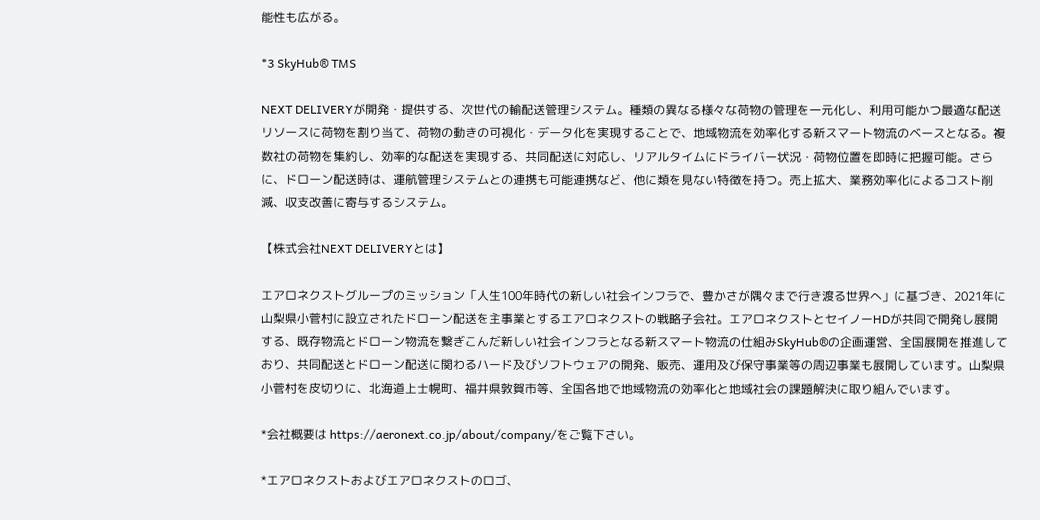能性も広がる。

*3 SkyHub® TMS

NEXT DELIVERYが開発・提供する、次世代の輸配送管理システム。種類の異なる様々な荷物の管理を一元化し、利用可能かつ最適な配送リソースに荷物を割り当て、荷物の動きの可視化・データ化を実現することで、地域物流を効率化する新スマート物流のベースとなる。複数社の荷物を集約し、効率的な配送を実現する、共同配送に対応し、リアルタイムにドライバー状況・荷物位置を即時に把握可能。さらに、ドローン配送時は、運航管理システムとの連携も可能連携など、他に類を見ない特徴を持つ。売上拡大、業務効率化によるコスト削減、収支改善に寄与するシステム。

【株式会社NEXT DELIVERYとは】

エアロネクストグループのミッション「人生100年時代の新しい社会インフラで、豊かさが隅々まで行き渡る世界へ」に基づき、2021年に山梨県小菅村に設立されたドローン配送を主事業とするエアロネクストの戦略子会社。エアロネクストとセイノーHDが共同で開発し展開する、既存物流とドローン物流を繋ぎこんだ新しい社会インフラとなる新スマート物流の仕組みSkyHub®の企画運営、全国展開を推進しており、共同配送とドローン配送に関わるハード及びソフトウェアの開発、販売、運用及び保守事業等の周辺事業も展開しています。山梨県小菅村を皮切りに、北海道上士幌町、福井県敦賀市等、全国各地で地域物流の効率化と地域社会の課題解決に取り組んでいます。

*会社概要は https://aeronext.co.jp/about/company/をご覧下さい。

*エアロネクストおよびエアロネクストのロゴ、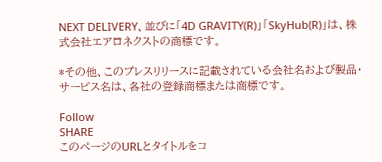NEXT DELIVERY、並びに「4D GRAVITY(R)」「SkyHub(R)」は、株式会社エアロネクストの商標です。

*その他、このプレスリリースに記載されている会社名および製品・サービス名は、各社の登録商標または商標です。

Follow
SHARE
このページのURLとタイトルをコ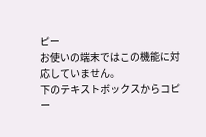ピー
お使いの端末ではこの機能に対応していません。
下のテキストボックスからコピー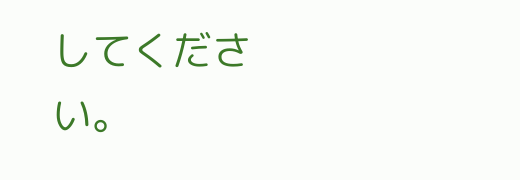してください。